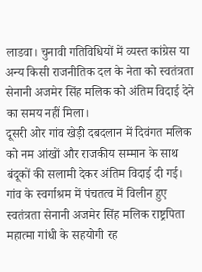लाडवा। चुनावी गतिविधियों में व्यस्त कांग्रेस या अन्य किसी राजनीतिक दल के नेता को स्वतंत्रता सेनानी अजमेर सिंह मलिक को अंतिम विदाई देने का समय नहीं मिला।
दूसरी ओर गांव खेड़ी दबदलान में दिवंगत मलिक को नम आंखों और राजकीय सम्मान के साथ बंदूकों की सलामी देकर अंतिम विदाई दी गई।
गांव के स्वर्गाश्रम में पंचतत्व में विलीन हुए स्वतंत्रता सेनानी अजमेर सिंह मलिक राष्ट्रपिता महात्मा गांधी के सहयोगी रह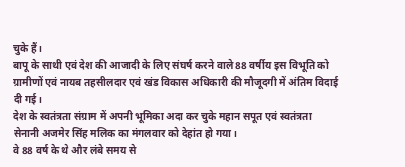चुके हैं।
बापू के साथी एवं देश की आजादी के लिए संघर्ष करने वाले 88 वर्षीय इस विभूति को ग्रामीणों एवं नायब तहसीलदार एवं खंड विकास अधिकारी की मौजूदगी में अंतिम विदाई दी गई।
देश के स्वतंत्रता संग्राम में अपनी भूमिका अदा कर चुके महान सपूत एवं स्वतंत्रता सेनानी अजमेर सिंह मलिक का मंगलवार को देहांत हो गया।
वे 88 वर्ष के थे और लंबे समय से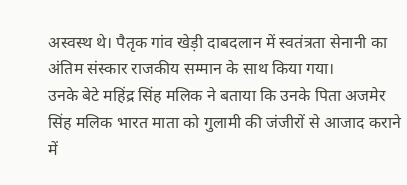अस्वस्थ थे। पैतृक गांव खेड़ी दाबदलान में स्वतंत्रता सेनानी का अंतिम संस्कार राजकीय सम्मान के साथ किया गया।
उनके बेटे महिंद्र सिंह मलिक ने बताया कि उनके पिता अजमेर सिंह मलिक भारत माता को गुलामी की जंजीरों से आजाद कराने में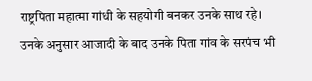राष्ट्रपिता महात्मा गांधी के सहयोगी बनकर उनके साथ रहे।
उनके अनुसार आजादी के बाद उनके पिता गांव के सरपंच भी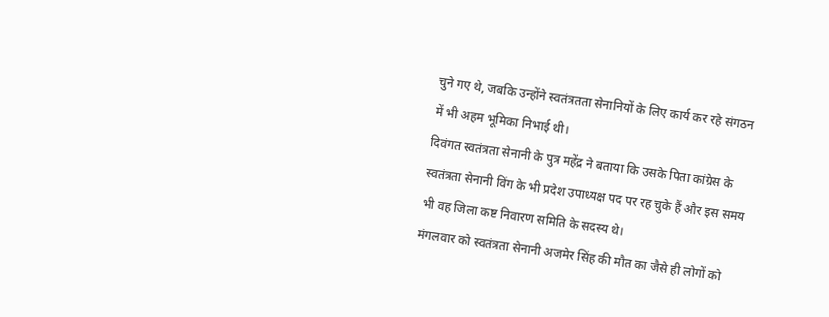चुने गए थे, जबकि उन्होंने स्वतंत्रतता सेनानियों के लिए कार्य कर रहे संगठन में भी अहम भूमिका निभाई थी।
दिवंगत स्वतंत्रता सेनानी के पुत्र महेंद्र ने बताया कि उसके पिता कांग्रेस के स्वतंत्रता सेनानी विंग के भी प्रदेश उपाध्यक्ष पद पर रह चुके हैं और इस समय भी वह जिला कष्ट निवारण समिति के सदस्य थे।
मंगलवार को स्वतंत्रता सेनानी अजमेर सिंह की मौत का जैसे ही लोगों को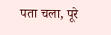पता चला, पूरे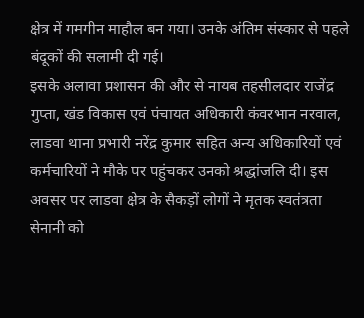क्षेत्र में गमगीन माहौल बन गया। उनके अंतिम संस्कार से पहले बंदूकों की सलामी दी गई।
इसके अलावा प्रशासन की और से नायब तहसीलदार राजेंद्र गुप्ता, खंड विकास एवं पंचायत अधिकारी कंवरभान नरवाल, लाडवा थाना प्रभारी नरेंद्र कुमार सहित अन्य अधिकारियों एवं कर्मचारियों ने मौके पर पहुंचकर उनको श्रद्धांजलि दी। इस अवसर पर लाडवा क्षेत्र के सैकड़ों लोगों ने मृतक स्वतंत्रता सेनानी को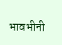भावभीनी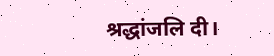श्रद्धांजलि दी।